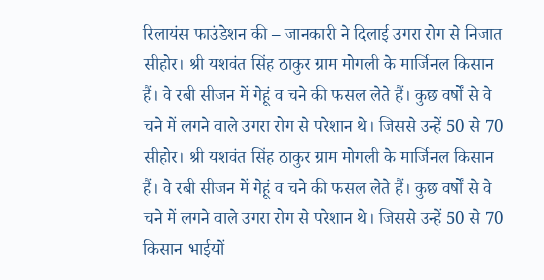रिलायंस फाउंडेशन की – जानकारी ने दिलाई उगरा रोग से निजात
सीहोर। श्री यशवंत सिंह ठाकुर ग्राम मोगली के मार्जिनल किसान हैं। वे रबी सीजन में गेहूं व चने की फसल लेते हैं। कुछ वर्षों से वे चने में लगने वाले उगरा रोग से परेशान थे। जिससे उन्हें 50 से 70
सीहोर। श्री यशवंत सिंह ठाकुर ग्राम मोगली के मार्जिनल किसान हैं। वे रबी सीजन में गेहूं व चने की फसल लेते हैं। कुछ वर्षों से वे चने में लगने वाले उगरा रोग से परेशान थे। जिससे उन्हें 50 से 70
किसान भाईयों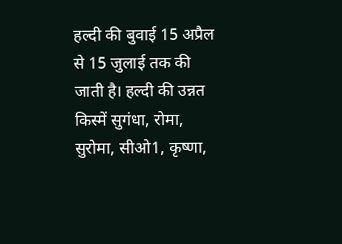हल्दी की बुवाई 15 अप्रैल से 15 जुलाई तक की जाती है। हल्दी की उन्नत किस्में सुगंधा, रोमा, सुरोमा, सीओ1, कृष्णा,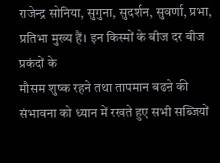राजेन्द्र सोनिया, सुगुना, सुदर्शन, सुवर्णा, प्रभा, प्रतिभा मुख्य हैं। इन किस्मों के बीज दर बीज प्रकंदों के
मौसम शुष्क रहने तथा तापमान बढऩे की संभावना को ध्यान में रखते हुए सभी सब्जियों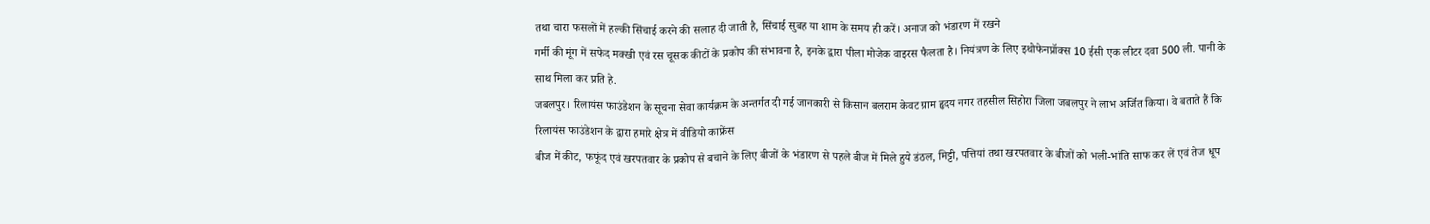तथा चारा फसलों में हल्की सिंचाई करने की सलाह दी जाती है, सिंचाई सुबह या शाम के समय ही करें। अनाज को भंडारण में रखने
गर्मी की मूंग में सफेद मक्खी एवं रस चूसक कीटों के प्रकोप की संभावना है, इनके द्वारा पीला मोजेक वाइरस फैलता है। नियंत्रण के लिए इथोफेनप्रॉक्स 10 ईसी एक लीटर दवा 500 ली. पानी के साथ मिला कर प्रति हे.
जबलपुर। रिलायंस फाउंडेशन के सूचना सेवा कार्यक्रम के अन्तर्गत दी गई जानकारी से किसान बलराम केवट ग्राम हृदय नगर तहसील सिहोरा जिला जबलपुर ने लाभ अर्जित किया। वे बताते हैं कि रिलायंस फाउंडेशन के द्वारा हमारे क्षेत्र में वीडियो काफ्रेंस
बीज में कीट, फफूंद एवं खरपतवार के प्रकोप से बचाने के लिए बीजों के भंडारण से पहले बीज में मिले हुये डंठल, मिट्टी, पत्तियां तथा खरपतवार के बीजों को भली-भांति साफ कर लें एवं तेज धूप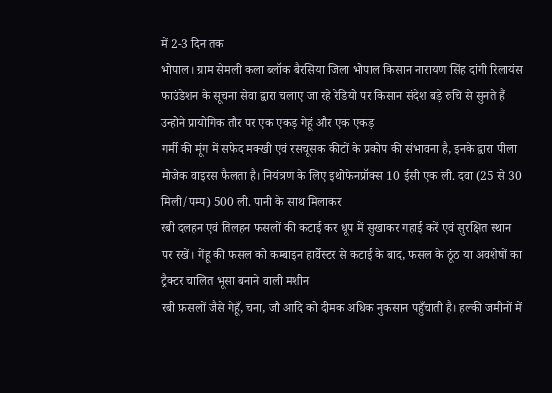में 2-3 दिन तक
भोपाल। ग्राम सेमली कला ब्लॉक बैरसिया जिला भोपाल किसान नारायण सिंह दांगी रिलायंस फाउंडेशन के सूचना सेवा द्वारा चलाए जा रहे रेडियो पर किसान संदेश बड़े रुचि से सुनते हैं उन्होने प्रायोगिक तौर पर एक एकड़ गेहूं और एक एकड़
गर्मी की मूंग में सफेद मक्खी एवं रसचूसक कीटों के प्रकोप की संभावना है, इनके द्वारा पीला मोजेक वाइरस फैलता है। नियंत्रण के लिए इथोफेनप्रॉक्स 10 ईसी एक ली. दवा (25 से 30 मिली/पम्प) 500 ली. पानी के साथ मिलाकर
रबी दलहन एवं तिलहन फसलों की कटाई कर धूप में सुखाकर गहाई करें एवं सुरक्षित स्थान पर रखें। गेंहू की फसल को कम्बाइन हार्वेस्टर से कटाई के बाद, फसल के ठूंठ या अवशेषों का ट्रैक्टर चालित भूसा बनाने वाली मशीन
रबी फ़सलों जैसे गेहूँ, चना, जौ आदि को दीमक अधिक नुकसान पहुँचाती है। हल्की जमीनों में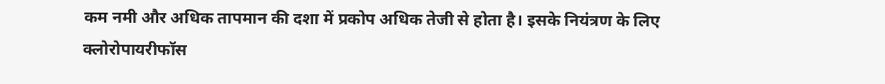कम नमी और अधिक तापमान की दशा में प्रकोप अधिक तेजी से होता है। इसके नियंत्रण के लिए क्लोरोपायरीफॉस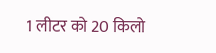1 लीटर को 20 किलो